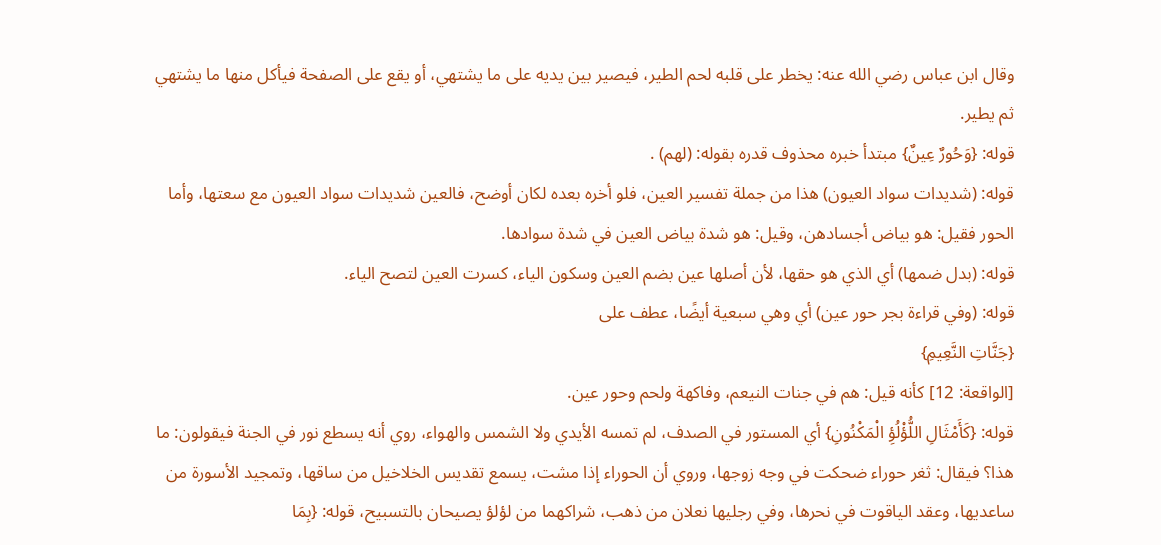وقال ابن عباس رضي الله عنه: يخطر على قلبه لحم الطير، فيصير بين يديه على ما يشتهي، أو يقع على الصفحة فيأكل منها ما يشتهي ثم يطير.
قوله: {وَحُورٌ عِينٌ} مبتدأ خبره محذوف قدره بقوله: (لهم) .
قوله: (شديدات سواد العيون) هذا من جملة تفسير العين، فلو أخره بعده لكان أوضح، فالعين شديدات سواد العيون مع سعتها، وأما الحور فقيل: هو بياض أجسادهن، وقيل: هو شدة بياض العين في شدة سوادها.
قوله: (بدل ضمها) أي الذي هو حقها، لأن أصلها عين بضم العين وسكون الياء، كسرت العين لتصح الياء.
قوله: (وفي قراءة بجر حور عين) أي وهي سبعية أيضًا، عطف على
{جَنَّاتِ النَّعِيمِ}
[الواقعة: 12] كأنه قيل: هم في جنات النيعم، وفاكهة ولحم وحور عين.
قوله: {كَأَمْثَالِ اللُّؤْلُؤِ الْمَكْنُونِ} أي المستور في الصدف، لم تمسه الأيدي ولا الشمس والهواء، روي أنه يسطع نور في الجنة فيقولون: ما هذا؟ فيقال: ثغر حوراء ضحكت في وجه زوجها، وروي أن الحوراء إذا مشت، يسمع تقديس الخلاخيل من ساقها، وتمجيد الأسورة من ساعديها، وعقد الياقوت في نحرها، وفي رجليها نعلان من ذهب، شراكهما من لؤلؤ يصيحان بالتسبيح، قوله: {بِمَا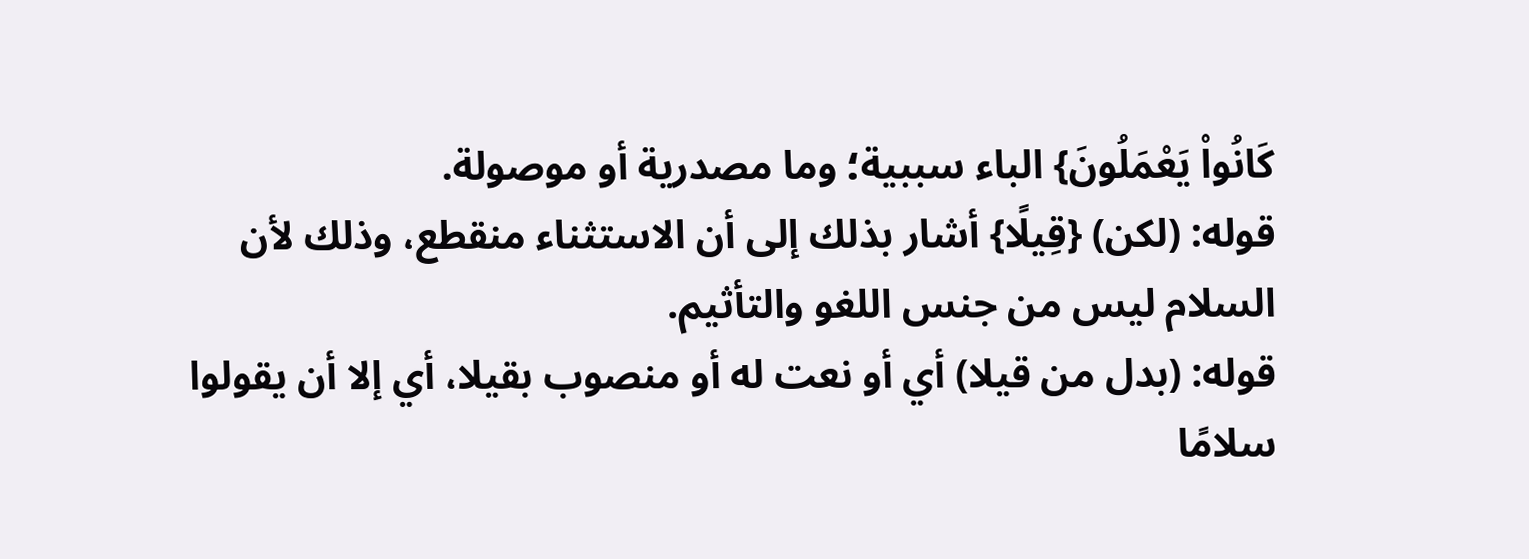كَانُواْ يَعْمَلُونَ} الباء سببية؛ وما مصدرية أو موصولة.
قوله: (لكن) {قِيلًا} أشار بذلك إلى أن الاستثناء منقطع، وذلك لأن السلام ليس من جنس اللغو والتأثيم.
قوله: (بدل من قيلا) أي أو نعت له أو منصوب بقيلا، أي إلا أن يقولوا سلامًا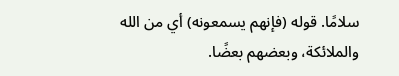سلامًا. قوله (فإنهم يسمعونه) أي من الله والملائكة، وبعضهم بعضًا.